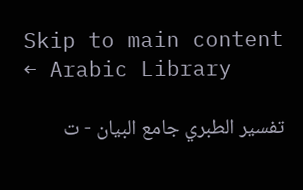Skip to main content
← Arabic Library

تفسير الطبري جامع البيان - ت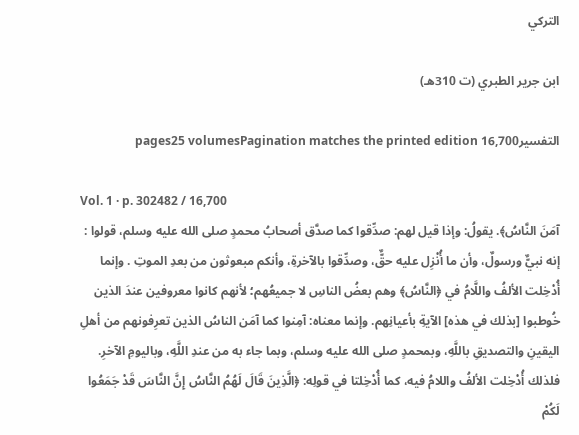التركي

ابن جرير الطبري (ت 310هـ)

التفسير16,700 pages25 volumesPagination matches the printed edition

Vol. 1 · p. 302482 / 16,700
آمَنَ النَّاسُ﴾. يقولُ: وإذا قيل لهم: صدِّقوا كما صدَّق أصحابُ محمدٍ صلى الله عليه وسلم، قولوا : إنه نبيٌّ ورسولٌ، وأن ما أُنْزِل عليه حقٌّ، وصدِّقوا بالآخرةِ، وأنكم مبعوثون من بعدِ الموتِ . وإنما أُدْخِلت الألفُ واللَّامُ في ﴿النَّاسُ﴾ وهم بعضُ الناسِ لا جميعُهم؛ لأنهم كانوا معروفين عندَ الذين خُوطبوا [بذلك في هذه] الآيةِ بأعيانِهم. وإنما معناه: آمِنوا كما آمَن الناسُ الذين تعرِفونهم من أهلِ اليقينِ والتصديقِ باللَّهِ، وبمحمدٍ صلى الله عليه وسلم، وبما جاء به من عندِ اللَّهِ، وباليومِ الآخرِ. فلذلك أُدْخِلت الألفُ واللامُ فيه، كما أُدْخِلتا في قولِه: ﴿الَّذِينَ قَالَ لَهُمُ النَّاسُ إِنَّ النَّاسَ قَدْ جَمَعُوا لَكُمْ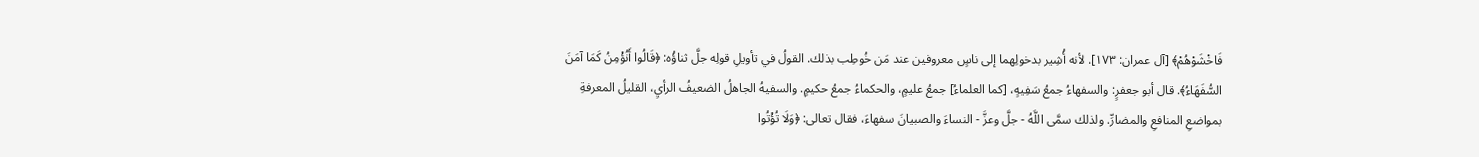فَاخْشَوْهُمْ﴾ [آل عمران: ١٧٣]. لأنه أُشِير بدخولِهما إلى ناسٍ معروفين عند مَن خُوطِب بذلك. القولُ في تأويلِ قولِه جلَّ ثناؤُه: ﴿قَالُوا أَنُؤْمِنُ كَمَا آمَنَ السُّفَهَاءُ﴾. قال أبو جعفرٍ: والسفهاءُ جمعُ سَفِيهٍ، [كما العلماءُ] جمعُ عليمٍ، والحكماءُ جمعُ حكيمٍ. والسفيهُ الجاهلُ الضعيفُ الرأيِ، القليلُ المعرفةِ بمواضعِ المنافعِ والمضارِّ. ولذلك سمَّى اللَّهُ - جلَّ وعزَّ - النساءَ والصبيانَ سفهاءَ، فقال تعالى: ﴿وَلَا تُؤْتُوا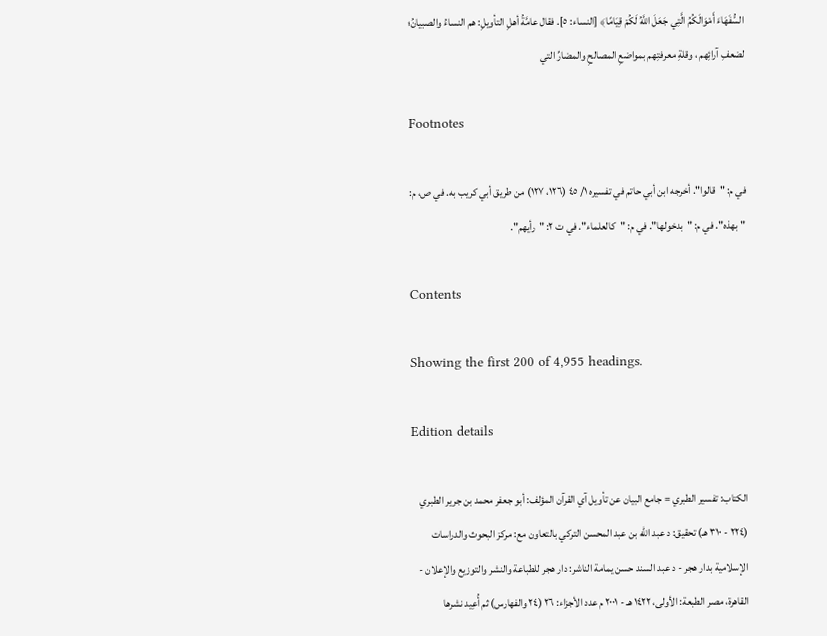السُّفَهَاءَ أَمْوَالَكُمُ الَّتِي جَعَلَ اللَّهُ لَكُمْ قِيَامًا﴾ [النساء: ٥]. فقال عامَّةُ أهلِ التأويلِ: هم النساءُ والصبيانُ؛ لضعفِ آرائِهم ، وقلةِ معرفتِهم بمواضعِ المصالحِ والمضارِّ التي

Footnotes

في م: "قالوا". أخرجه ابن أبي حاتم في تفسيره ١/ ٤٥ (١٢٦، ١٢٧) من طريق أبي كريب به. في ص، م: "بهذه". في م: "بدخولها". في م: "كالعلماء". في ت ٢: "رأيهم".

Contents

Showing the first 200 of 4,955 headings.

Edition details

الكتاب: تفسير الطبري = جامع البيان عن تأويل آي القرآن المؤلف: أبو جعفر محمد بن جرير الطبري (٢٢٤ - ٣١٠ هـ) تحقيق: د عبد الله بن عبد المحسن التركي بالتعاون مع: مركز البحوث والدراسات الإسلامية بدار هجر - د عبد السند حسن يمامة الناشر: دار هجر للطباعة والنشر والتوزيع والإعلان - القاهرة، مصر الطبعة: الأولى، ١٤٢٢ هـ - ٢٠٠١ م عدد الأجزاء: ٢٦ (٢٤ والفهارس) ثم أُعِيد نشرها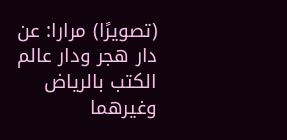(تصويرًا) مرارا: عن دار هجر ودار عالم الكتب بالرياض وغيرهما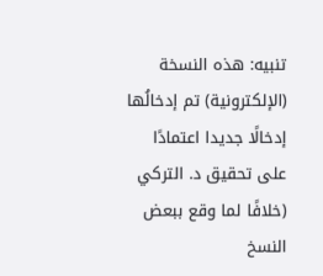تنبيه: هذه النسخة (الإلكترونية) تم إدخالُها إدخالًا جديدا اعتمادًا على تحقيق د. التركي (خلافًا لما وقع ببعض النسخ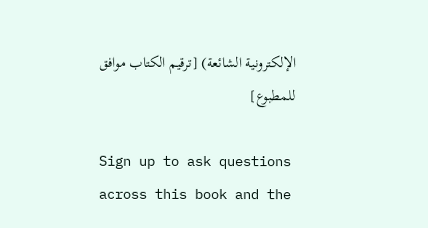الإلكترونية الشائعة) [ترقيم الكتاب موافق للمطبوع]

Sign up to ask questions across this book and the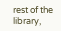rest of the library,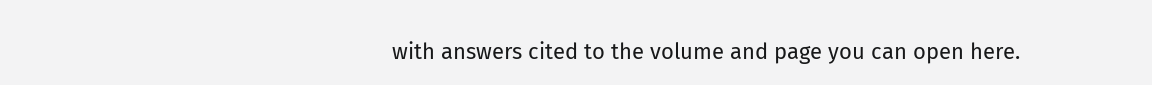with answers cited to the volume and page you can open here.